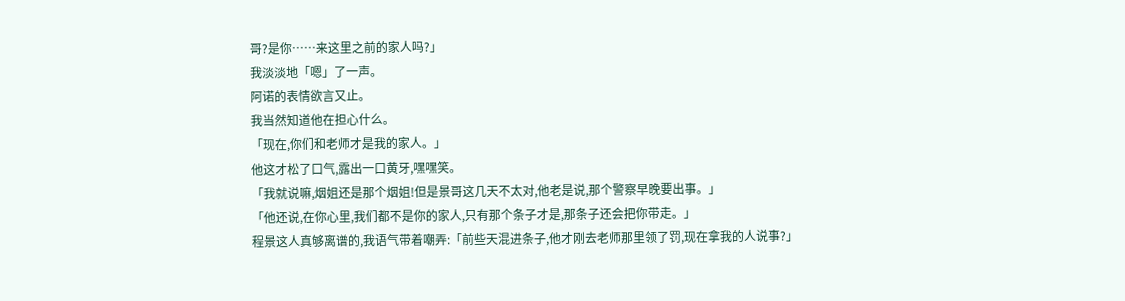哥?是你……来这里之前的家人吗?」
我淡淡地「嗯」了一声。
阿诺的表情欲言又止。
我当然知道他在担心什么。
「现在,你们和老师才是我的家人。」
他这才松了口气,露出一口黄牙,嘿嘿笑。
「我就说嘛,烟姐还是那个烟姐!但是景哥这几天不太对,他老是说,那个警察早晚要出事。」
「他还说,在你心里,我们都不是你的家人,只有那个条子才是,那条子还会把你带走。」
程景这人真够离谱的,我语气带着嘲弄:「前些天混进条子,他才刚去老师那里领了罚,现在拿我的人说事?」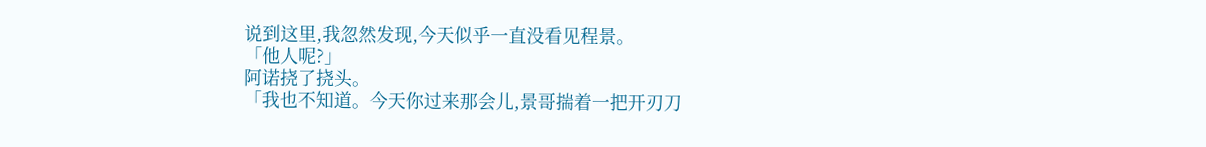说到这里,我忽然发现,今天似乎一直没看见程景。
「他人呢?」
阿诺挠了挠头。
「我也不知道。今天你过来那会儿,景哥揣着一把开刃刀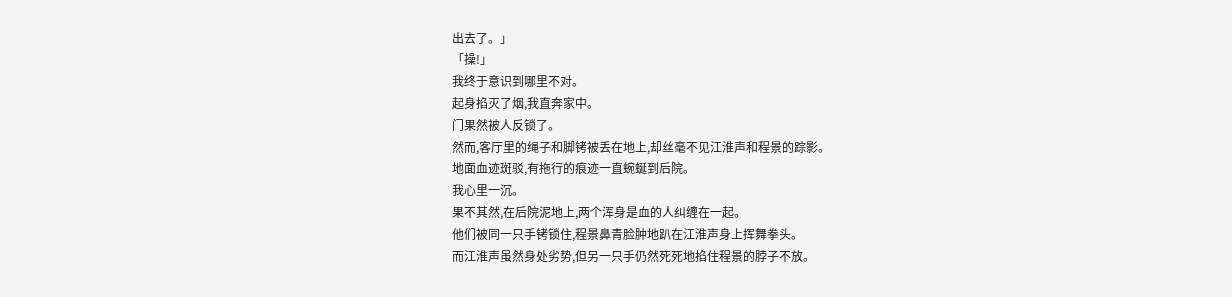出去了。」
「操!」
我终于意识到哪里不对。
起身掐灭了烟,我直奔家中。
门果然被人反锁了。
然而,客厅里的绳子和脚铐被丢在地上,却丝毫不见江淮声和程景的踪影。
地面血迹斑驳,有拖行的痕迹一直蜿蜒到后院。
我心里一沉。
果不其然,在后院泥地上,两个浑身是血的人纠缠在一起。
他们被同一只手铐锁住,程景鼻青脸肿地趴在江淮声身上挥舞拳头。
而江淮声虽然身处劣势,但另一只手仍然死死地掐住程景的脖子不放。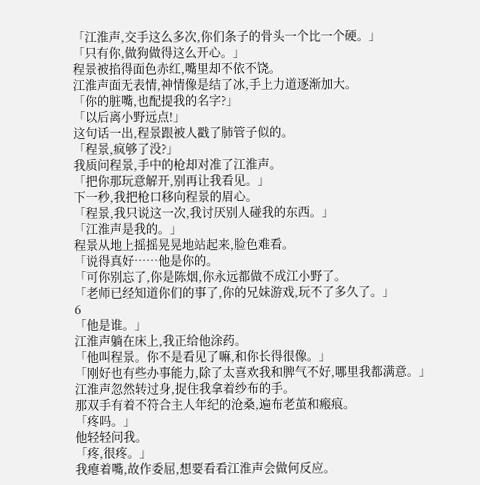「江淮声,交手这么多次,你们条子的骨头一个比一个硬。」
「只有你,做狗做得这么开心。」
程景被掐得面色赤红,嘴里却不依不饶。
江淮声面无表情,神情像是结了冰,手上力道逐渐加大。
「你的脏嘴,也配提我的名字?」
「以后离小野远点!」
这句话一出,程景跟被人戳了肺管子似的。
「程景,疯够了没?」
我质问程景,手中的枪却对准了江淮声。
「把你那玩意解开,别再让我看见。」
下一秒,我把枪口移向程景的眉心。
「程景,我只说这一次,我讨厌别人碰我的东西。」
「江淮声是我的。」
程景从地上摇摇晃晃地站起来,脸色难看。
「说得真好……他是你的。
「可你别忘了,你是陈烟,你永远都做不成江小野了。
「老师已经知道你们的事了,你的兄妹游戏,玩不了多久了。」
6
「他是谁。」
江淮声躺在床上,我正给他涂药。
「他叫程景。你不是看见了嘛,和你长得很像。」
「刚好也有些办事能力,除了太喜欢我和脾气不好,哪里我都满意。」
江淮声忽然转过身,捉住我拿着纱布的手。
那双手有着不符合主人年纪的沧桑,遍布老茧和瘢痕。
「疼吗。」
他轻轻问我。
「疼,很疼。」
我瘪着嘴,故作委屈,想要看看江淮声会做何反应。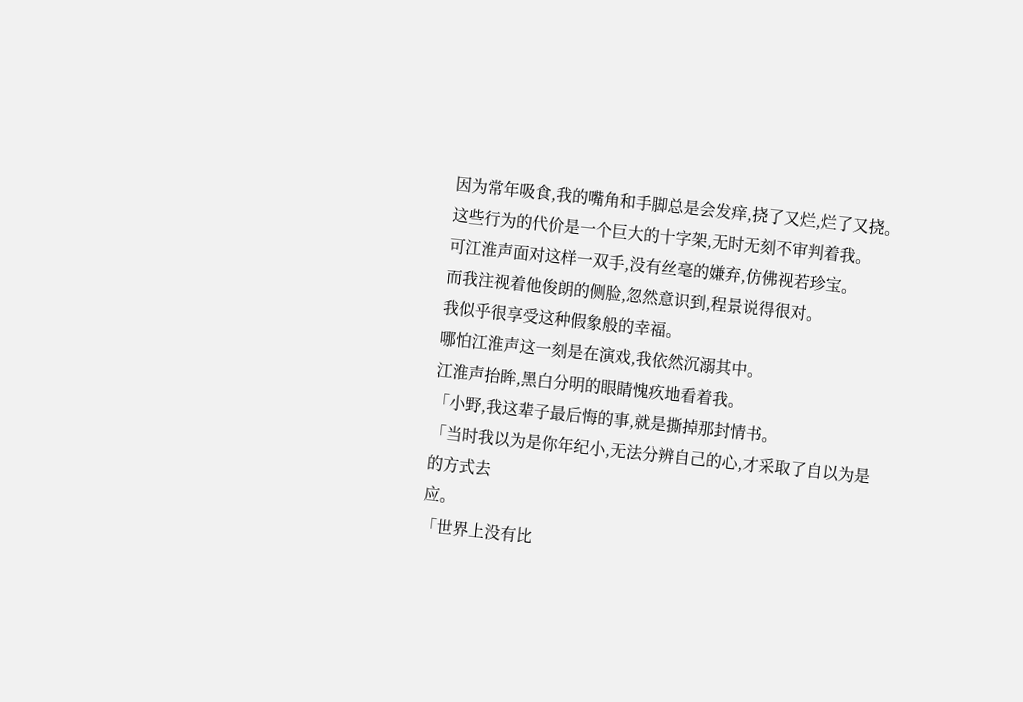因为常年吸食,我的嘴角和手脚总是会发痒,挠了又烂,烂了又挠。
这些行为的代价是一个巨大的十字架,无时无刻不审判着我。
可江淮声面对这样一双手,没有丝毫的嫌弃,仿佛视若珍宝。
而我注视着他俊朗的侧脸,忽然意识到,程景说得很对。
我似乎很享受这种假象般的幸福。
哪怕江淮声这一刻是在演戏,我依然沉溺其中。
江淮声抬眸,黑白分明的眼睛愧疚地看着我。
「小野,我这辈子最后悔的事,就是撕掉那封情书。
「当时我以为是你年纪小,无法分辨自己的心,才采取了自以为是的方式去
应。
「世界上没有比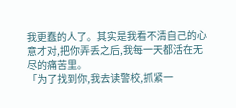我更蠢的人了。其实是我看不清自己的心意才对,把你弄丢之后,我每一天都活在无尽的痛苦里。
「为了找到你,我去读警校,抓紧一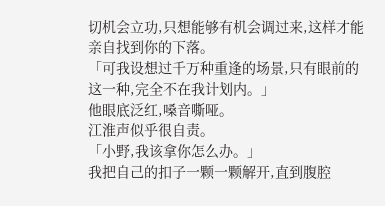切机会立功,只想能够有机会调过来,这样才能亲自找到你的下落。
「可我设想过千万种重逢的场景,只有眼前的这一种,完全不在我计划内。」
他眼底泛红,嗓音嘶哑。
江淮声似乎很自责。
「小野,我该拿你怎么办。」
我把自己的扣子一颗一颗解开,直到腹腔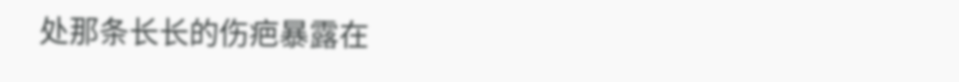处那条长长的伤疤暴露在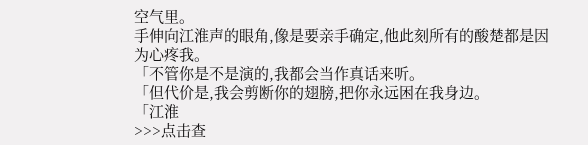空气里。
手伸向江淮声的眼角,像是要亲手确定,他此刻所有的酸楚都是因为心疼我。
「不管你是不是演的,我都会当作真话来听。
「但代价是,我会剪断你的翅膀,把你永远困在我身边。
「江淮
>>>点击查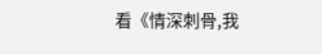看《情深刺骨,我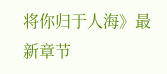将你归于人海》最新章节